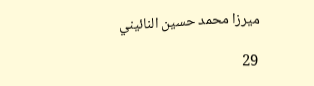ميرزا محمد حسين النائيني

29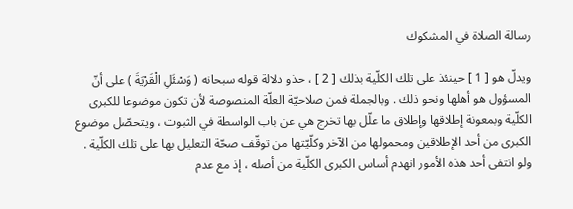رسالة الصلاة في المشكوك

ويدلّ هو [ 1 ] حينئذ على تلك الكلّية بذلك [ 2 ] ، حذو دلالة قوله سبحانه ( وَسْئَلِ الْقَرْيَةَ ) على أنّ المسؤول هو أهلها ونحو ذلك . وبالجملة فمن صلاحيّة العلّة المنصوصة لأن تكون موضوعا للكبرى الكلّية وبمعونة إطلاقها وإطلاق ما علّل بها تخرج هي عن باب الواسطة في الثبوت ، ويتحصّل موضوع الكبرى من أحد الإطلاقين ومحمولها من الآخر وكلّيّتها من توقّف صحّة التعليل بها على تلك الكلّية . ولو انتفى أحد هذه الأمور انهدم أساس الكبرى الكلّية من أصله ، إذ مع عدم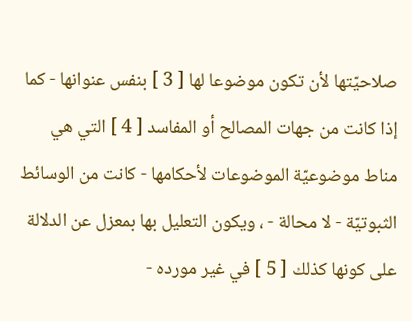صلاحيّتها لأن تكون موضوعا لها [ 3 ] بنفس عنوانها - كما إذا كانت من جهات المصالح أو المفاسد [ 4 ] التي هي مناط موضوعيّة الموضوعات لأحكامها - كانت من الوسائط الثبوتيّة - لا محالة - ، ويكون التعليل بها بمعزل عن الدلالة على كونها كذلك [ 5 ] في غير مورده -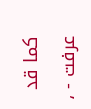كما قد عرفت - ،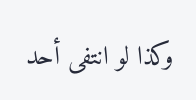وكذا لو انتفى أحد